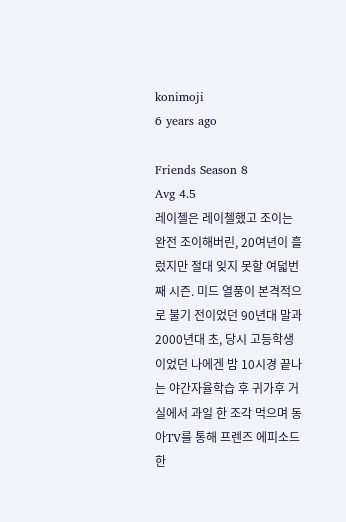konimoji
6 years ago

Friends Season 8
Avg 4.5
레이첼은 레이첼했고 조이는 완전 조이해버린, 20여년이 흘렀지만 절대 잊지 못할 여덟번째 시즌. 미드 열풍이 본격적으로 불기 전이었던 90년대 말과 2000년대 초, 당시 고등학생이었던 나에겐 밤 10시경 끝나는 야간자율학습 후 귀가후 거실에서 과일 한 조각 먹으며 동아TV를 통해 프렌즈 에피소드 한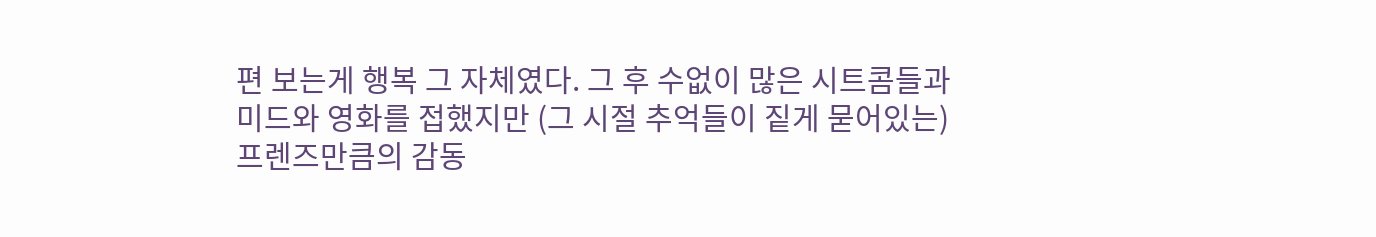편 보는게 행복 그 자체였다. 그 후 수없이 많은 시트콤들과 미드와 영화를 접했지만 (그 시절 추억들이 짙게 묻어있는) 프렌즈만큼의 감동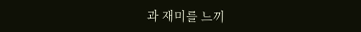과 재미를 느끼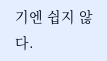기엔 쉽지 않다.